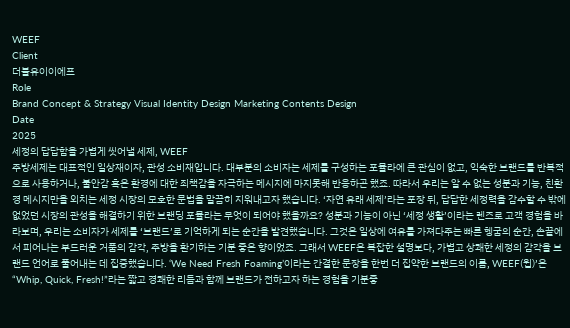WEEF
Client
더블유이이에프
Role
Brand Concept & Strategy Visual Identity Design Marketing Contents Design
Date
2025
세정의 답답함을 가볍게 씻어낼 세제, WEEF
주방세제는 대표적인 일상재이자, 관성 소비재입니다. 대부분의 소비자는 세제를 구성하는 포뮬라에 큰 관심이 없고, 익숙한 브랜드를 반복적으로 사용하거나, 불안감 혹은 환경에 대한 죄책감을 자극하는 메시지에 마지못해 반응하곤 했죠. 따라서 우리는 알 수 없는 성분과 기능, 친환경 메시지만을 외치는 세정 시장의 모호한 문법을 말끔히 지워내고자 했습니다. ‘자연 유래 세제’라는 포장 뒤, 답답한 세정력을 감수할 수 밖에 없었던 시장의 관성을 해결하기 위한 브랜딩 포뮬라는 무엇이 되어야 했을까요? 성분과 기능이 아닌 ‘세정 생활’이라는 렌즈로 고객 경험을 바라보며, 우리는 소비자가 세제를 ‘브랜드’로 기억하게 되는 순간을 발견했습니다. 그것은 일상에 여유를 가져다주는 빠른 헹굼의 순간, 손끝에서 피어나는 부드러운 거품의 감각, 주방을 환기하는 기분 좋은 향이었죠. 그래서 WEEF은 복잡한 설명보다, 가볍고 상쾌한 세정의 감각을 브랜드 언어로 풀어내는 데 집중했습니다. ‘We Need Fresh Foaming’이라는 간결한 문장을 한번 더 집약한 브랜드의 이름, WEEF(윕)’은 “Whip, Quick, Fresh!”라는 짧고 경쾌한 리듬과 함께 브랜드가 전하고자 하는 경험을 기분좋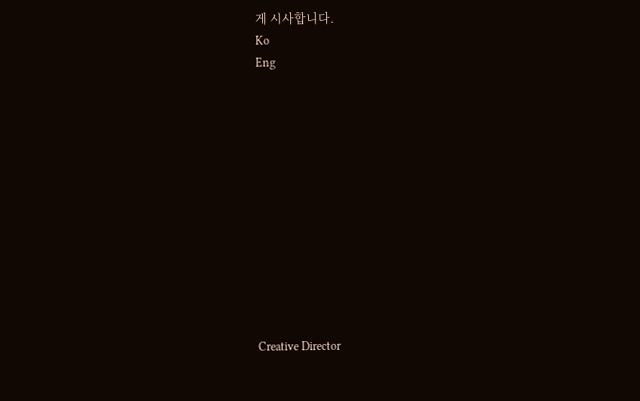게 시사합니다.
Ko
Eng












Creative Director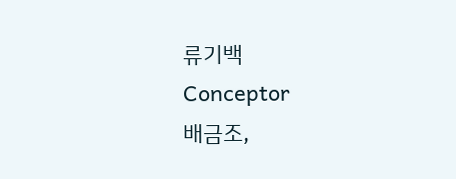류기백
Conceptor
배금조,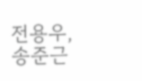전용우, 송준근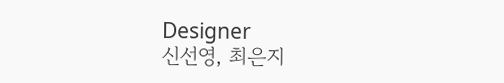Designer
신선영, 최은지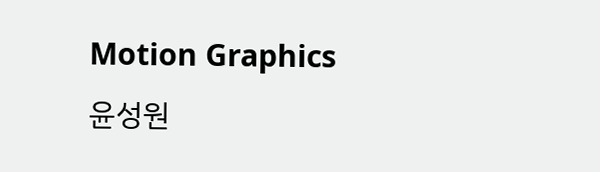Motion Graphics
윤성원